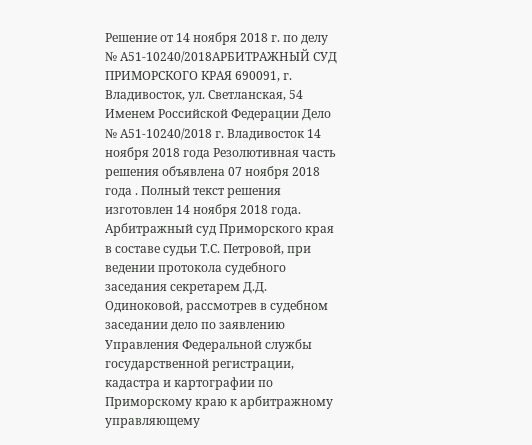Решение от 14 ноября 2018 г. по делу № А51-10240/2018АРБИТРАЖНЫЙ СУД ПРИМОРСКОГО КРАЯ 690091, г. Владивосток, ул. Светланская, 54 Именем Российской Федерации Дело № А51-10240/2018 г. Владивосток 14 ноября 2018 года Резолютивная часть решения объявлена 07 ноября 2018 года . Полный текст решения изготовлен 14 ноября 2018 года. Арбитражный суд Приморского края в составе судьи Т.С. Петровой, при ведении протокола судебного заседания секретарем Д.Д. Одиноковой, рассмотрев в судебном заседании дело по заявлению Управления Федеральной службы государственной регистрации, кадастра и картографии по Приморскому краю к арбитражному управляющему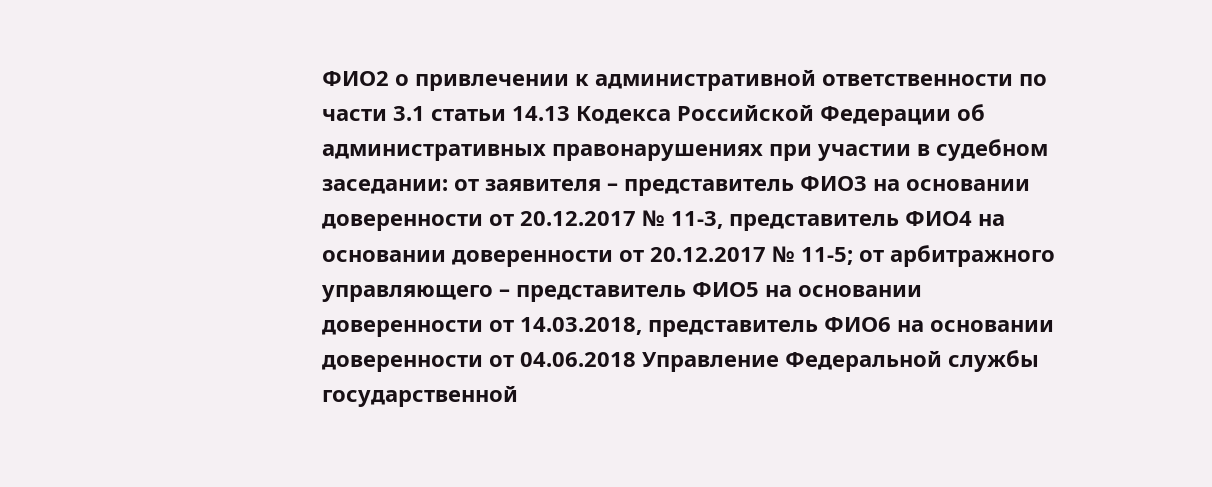ФИО2 о привлечении к административной ответственности по части 3.1 статьи 14.13 Кодекса Российской Федерации об административных правонарушениях при участии в судебном заседании: от заявителя – представитель ФИО3 на основании доверенности от 20.12.2017 № 11-3, представитель ФИО4 на основании доверенности от 20.12.2017 № 11-5; от арбитражного управляющего – представитель ФИО5 на основании доверенности от 14.03.2018, представитель ФИО6 на основании доверенности от 04.06.2018 Управление Федеральной службы государственной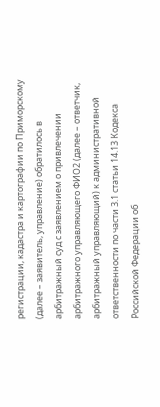регистрации, кадастра и картографии по Приморскому (далее – заявитель, управление) обратилось в арбитражный суд с заявлением о привлечении арбитражного управляющего ФИО2 (далее – ответчик, арбитражный управляющий) к административной ответственности по части 3.1 статьи 14.13 Кодекса Российской Федерации об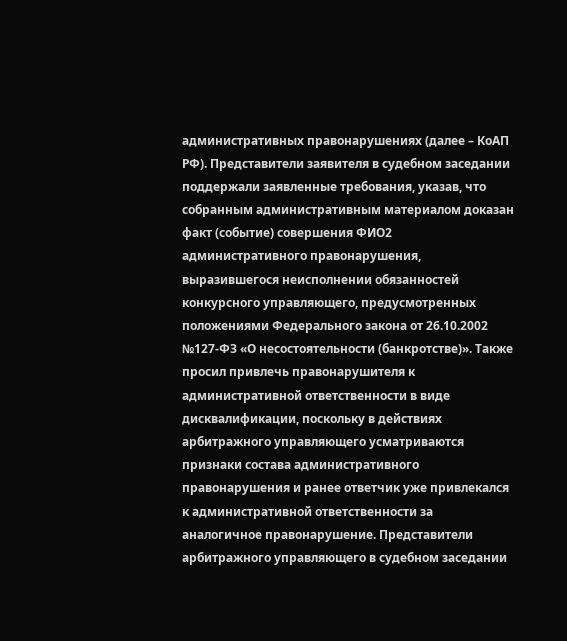административных правонарушениях (далее – КоАП РФ). Представители заявителя в судебном заседании поддержали заявленные требования, указав, что собранным административным материалом доказан факт (событие) совершения ФИО2 административного правонарушения, выразившегося неисполнении обязанностей конкурсного управляющего, предусмотренных положениями Федерального закона от 26.10.2002 №127-ФЗ «О несостоятельности (банкротстве)». Также просил привлечь правонарушителя к административной ответственности в виде дисквалификации, поскольку в действиях арбитражного управляющего усматриваются признаки состава административного правонарушения и ранее ответчик уже привлекался к административной ответственности за аналогичное правонарушение. Представители арбитражного управляющего в судебном заседании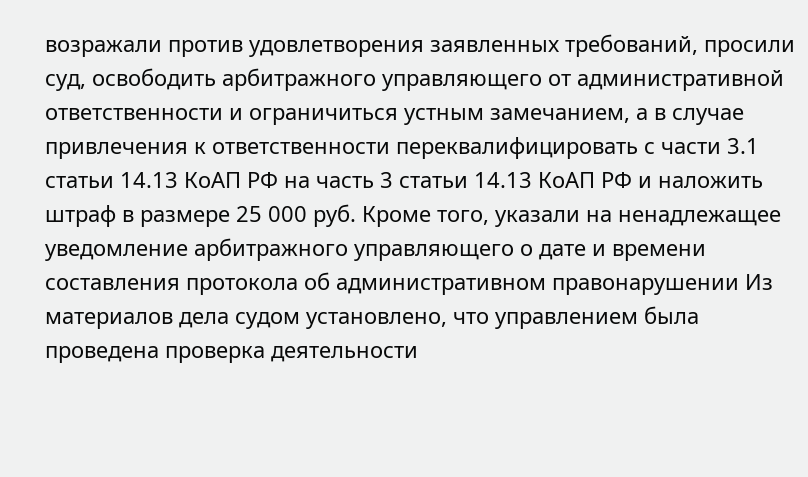возражали против удовлетворения заявленных требований, просили суд, освободить арбитражного управляющего от административной ответственности и ограничиться устным замечанием, а в случае привлечения к ответственности переквалифицировать с части 3.1 статьи 14.13 КоАП РФ на часть 3 статьи 14.13 КоАП РФ и наложить штраф в размере 25 000 руб. Кроме того, указали на ненадлежащее уведомление арбитражного управляющего о дате и времени составления протокола об административном правонарушении Из материалов дела судом установлено, что управлением была проведена проверка деятельности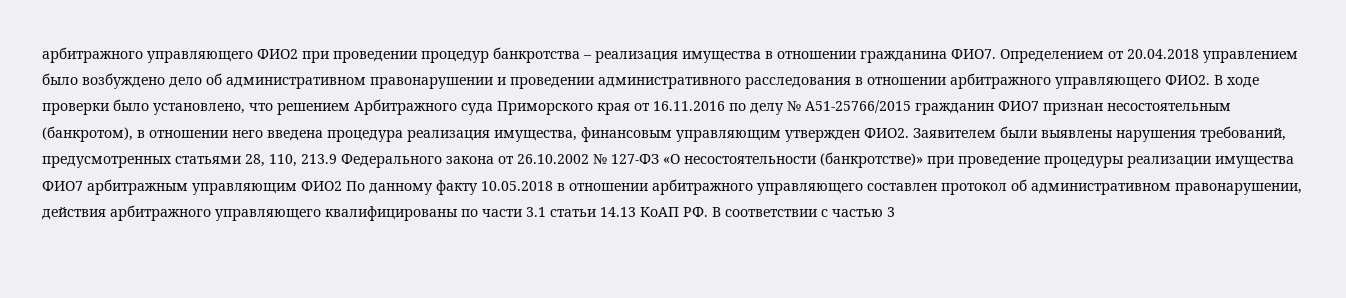арбитражного управляющего ФИО2 при проведении процедур банкротства – реализация имущества в отношении гражданина ФИО7. Определением от 20.04.2018 управлением было возбуждено дело об административном правонарушении и проведении административного расследования в отношении арбитражного управляющего ФИО2. В ходе проверки было установлено, что решением Арбитражного суда Приморского края от 16.11.2016 по делу № А51-25766/2015 гражданин ФИО7 признан несостоятельным (банкротом), в отношении него введена процедура реализация имущества, финансовым управляющим утвержден ФИО2. Заявителем были выявлены нарушения требований, предусмотренных статьями 28, 110, 213.9 Федерального закона от 26.10.2002 № 127-ФЗ «О несостоятельности (банкротстве)» при проведение процедуры реализации имущества ФИО7 арбитражным управляющим ФИО2 По данному факту 10.05.2018 в отношении арбитражного управляющего составлен протокол об административном правонарушении, действия арбитражного управляющего квалифицированы по части 3.1 статьи 14.13 КоАП РФ. В соответствии с частью 3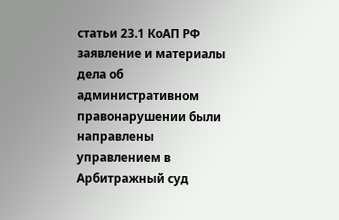статьи 23.1 КоАП РФ заявление и материалы дела об административном правонарушении были направлены управлением в Арбитражный суд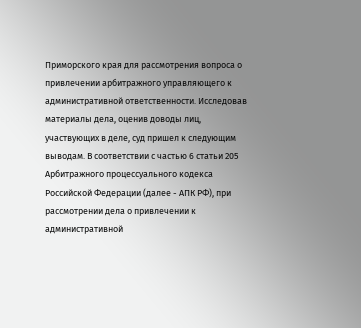Приморского края для рассмотрения вопроса о привлечении арбитражного управляющего к административной ответственности. Исследовав материалы дела, оценив доводы лиц, участвующих в деле, суд пришел к следующим выводам. В соответствии с частью 6 статьи 205 Арбитражного процессуального кодекса Российской Федерации (далее - АПК РФ), при рассмотрении дела о привлечении к административной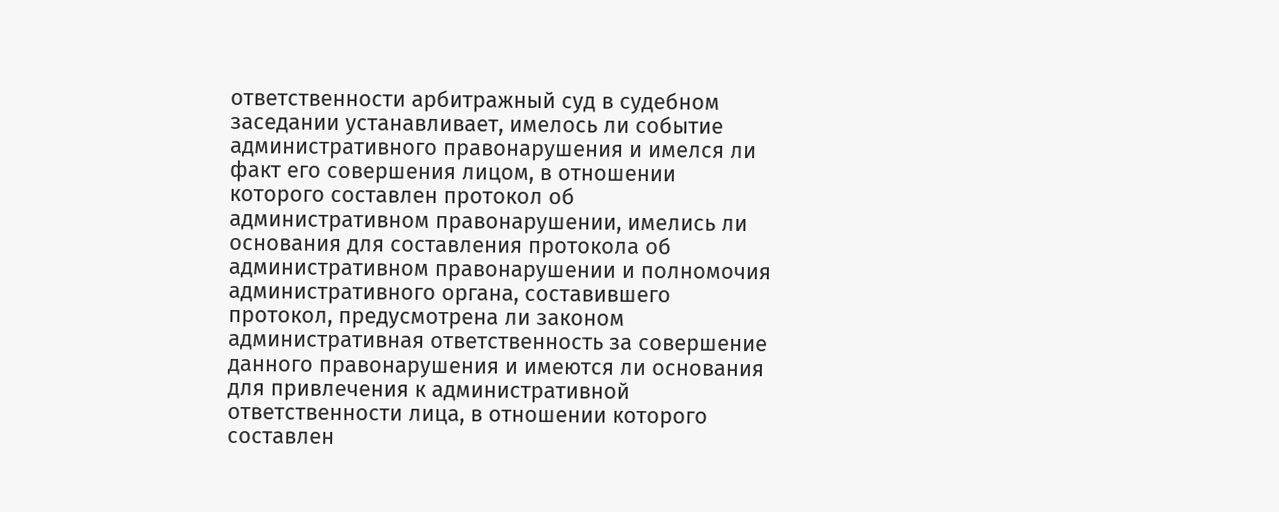ответственности арбитражный суд в судебном заседании устанавливает, имелось ли событие административного правонарушения и имелся ли факт его совершения лицом, в отношении которого составлен протокол об административном правонарушении, имелись ли основания для составления протокола об административном правонарушении и полномочия административного органа, составившего протокол, предусмотрена ли законом административная ответственность за совершение данного правонарушения и имеются ли основания для привлечения к административной ответственности лица, в отношении которого составлен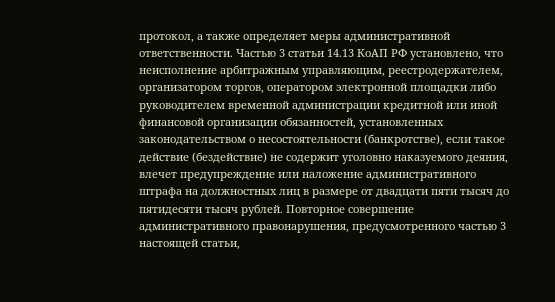протокол, а также определяет меры административной ответственности. Частью 3 статьи 14.13 КоАП РФ установлено, что неисполнение арбитражным управляющим, реестродержателем, организатором торгов, оператором электронной площадки либо руководителем временной администрации кредитной или иной финансовой организации обязанностей, установленных законодательством о несостоятельности (банкротстве), если такое действие (бездействие) не содержит уголовно наказуемого деяния, влечет предупреждение или наложение административного штрафа на должностных лиц в размере от двадцати пяти тысяч до пятидесяти тысяч рублей. Повторное совершение административного правонарушения, предусмотренного частью 3 настоящей статьи,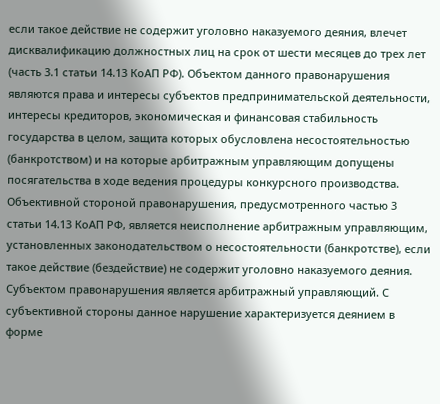если такое действие не содержит уголовно наказуемого деяния, влечет дисквалификацию должностных лиц на срок от шести месяцев до трех лет (часть 3.1 статьи 14.13 КоАП РФ). Объектом данного правонарушения являются права и интересы субъектов предпринимательской деятельности, интересы кредиторов, экономическая и финансовая стабильность государства в целом, защита которых обусловлена несостоятельностью (банкротством) и на которые арбитражным управляющим допущены посягательства в ходе ведения процедуры конкурсного производства. Объективной стороной правонарушения, предусмотренного частью 3 статьи 14.13 КоАП РФ, является неисполнение арбитражным управляющим, установленных законодательством о несостоятельности (банкротстве), если такое действие (бездействие) не содержит уголовно наказуемого деяния. Субъектом правонарушения является арбитражный управляющий. С субъективной стороны данное нарушение характеризуется деянием в форме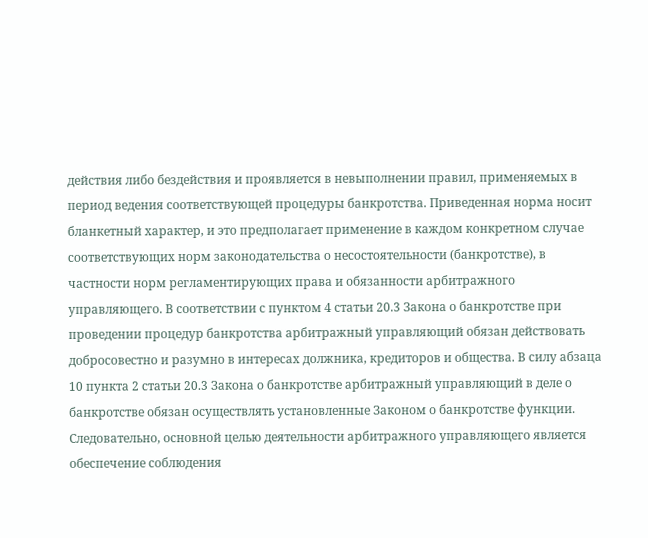действия либо бездействия и проявляется в невыполнении правил, применяемых в период ведения соответствующей процедуры банкротства. Приведенная норма носит бланкетный характер, и это предполагает применение в каждом конкретном случае соответствующих норм законодательства о несостоятельности (банкротстве), в частности норм регламентирующих права и обязанности арбитражного управляющего. В соответствии с пунктом 4 статьи 20.3 Закона о банкротстве при проведении процедур банкротства арбитражный управляющий обязан действовать добросовестно и разумно в интересах должника, кредиторов и общества. В силу абзаца 10 пункта 2 статьи 20.3 Закона о банкротстве арбитражный управляющий в деле о банкротстве обязан осуществлять установленные Законом о банкротстве функции. Следовательно, основной целью деятельности арбитражного управляющего является обеспечение соблюдения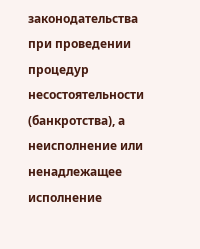законодательства при проведении процедур несостоятельности (банкротства), а неисполнение или ненадлежащее исполнение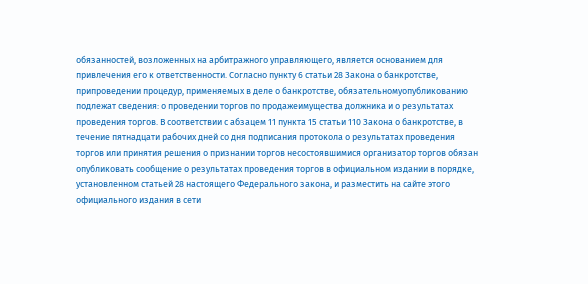обязанностей, возложенных на арбитражного управляющего, является основанием для привлечения его к ответственности. Согласно пункту 6 статьи 28 Закона о банкротстве, припроведении процедур, применяемых в деле о банкротстве, обязательномуопубликованию подлежат сведения: о проведении торгов по продажеимущества должника и о результатах проведения торгов. В соответствии с абзацем 11 пункта 15 статьи 110 Закона о банкротстве, в течение пятнадцати рабочих дней со дня подписания протокола о результатах проведения торгов или принятия решения о признании торгов несостоявшимися организатор торгов обязан опубликовать сообщение о результатах проведения торгов в официальном издании в порядке, установленном статьей 28 настоящего Федерального закона, и разместить на сайте этого официального издания в сети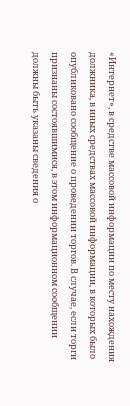«Интернет», в средстве массовой информации по месту нахождения должника, в иных средствах массовой информации, в которых было опубликовано сообщение о проведении торгов. В случае, если торги признаны состоявшимися, в этом информационном сообщении должны быть указаны сведения о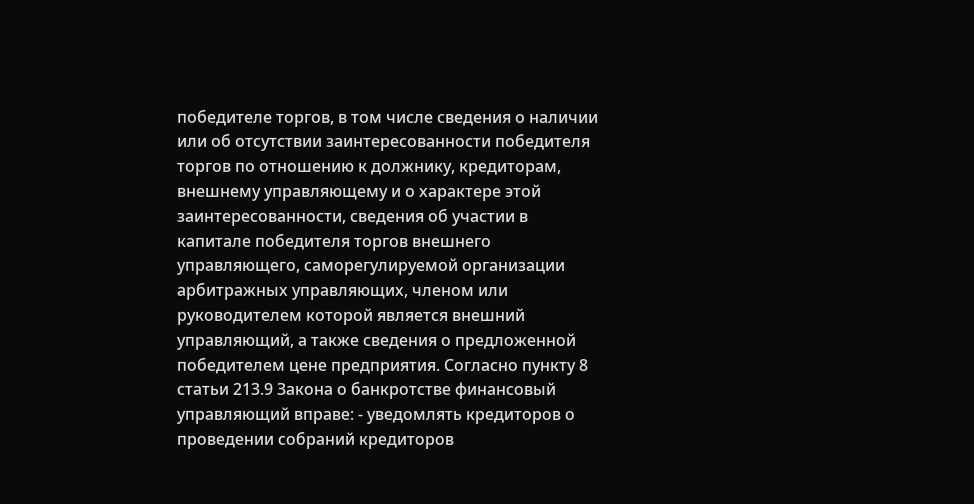победителе торгов, в том числе сведения о наличии или об отсутствии заинтересованности победителя торгов по отношению к должнику, кредиторам, внешнему управляющему и о характере этой заинтересованности, сведения об участии в капитале победителя торгов внешнего управляющего, саморегулируемой организации арбитражных управляющих, членом или руководителем которой является внешний управляющий, а также сведения о предложенной победителем цене предприятия. Согласно пункту 8 статьи 213.9 Закона о банкротстве финансовый управляющий вправе: - уведомлять кредиторов о проведении собраний кредиторов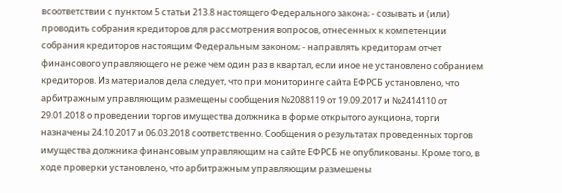всоответствии с пунктом 5 статьи 213.8 настоящего Федерального закона; - созывать и (или) проводить собрания кредиторов для рассмотрения вопросов, отнесенных к компетенции собрания кредиторов настоящим Федеральным законом; - направлять кредиторам отчет финансового управляющего не реже чем один раз в квартал, если иное не установлено собранием кредиторов. Из материалов дела следует, что при мониторинге сайта ЕФРСБ установлено, что арбитражным управляющим размещены сообщения №2088119 от 19.09.2017 и №2414110 от 29.01.2018 о проведении торгов имущества должника в форме открытого аукциона, торги назначены 24.10.2017 и 06.03.2018 соответственно. Сообщения о результатах проведенных торгов имущества должника финансовым управляющим на сайте ЕФРСБ не опубликованы. Кроме того, в ходе проверки установлено, что арбитражным управляющим размешены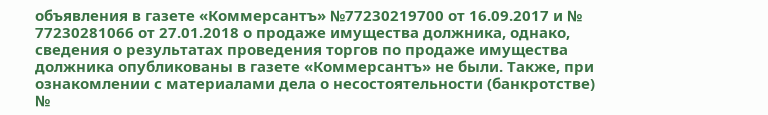объявления в газете «Коммерсантъ» №77230219700 от 16.09.2017 и № 77230281066 от 27.01.2018 о продаже имущества должника, однако, сведения о результатах проведения торгов по продаже имущества должника опубликованы в газете «Коммерсантъ» не были. Также, при ознакомлении с материалами дела о несостоятельности (банкротстве) №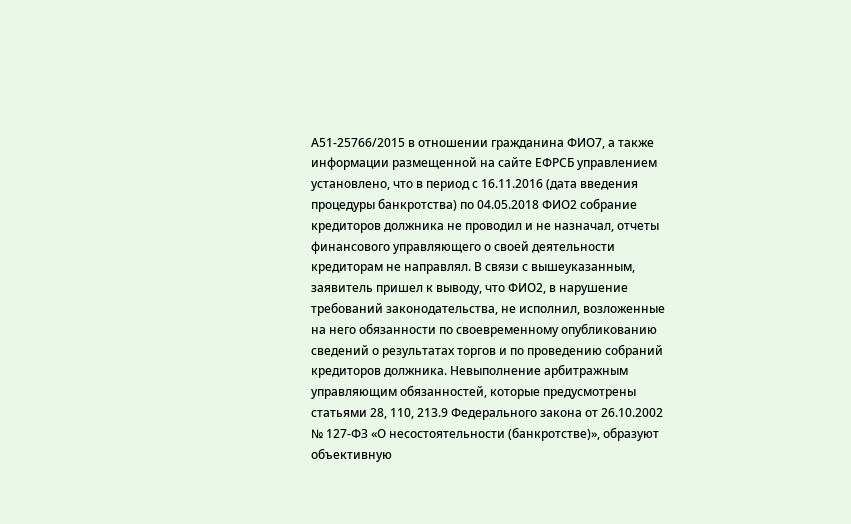А51-25766/2015 в отношении гражданина ФИО7, а также информации размещенной на сайте ЕФРСБ управлением установлено, что в период с 16.11.2016 (дата введения процедуры банкротства) по 04.05.2018 ФИО2 собрание кредиторов должника не проводил и не назначал, отчеты финансового управляющего о своей деятельности кредиторам не направлял. В связи с вышеуказанным, заявитель пришел к выводу, что ФИО2, в нарушение требований законодательства, не исполнил, возложенные на него обязанности по своевременному опубликованию сведений о результатах торгов и по проведению собраний кредиторов должника. Невыполнение арбитражным управляющим обязанностей, которые предусмотрены статьями 28, 110, 213.9 Федерального закона от 26.10.2002 № 127-ФЗ «О несостоятельности (банкротстве)», образуют объективную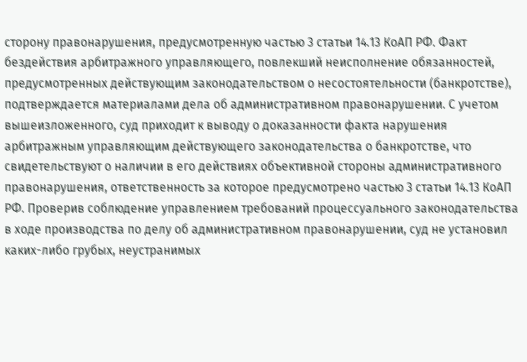сторону правонарушения, предусмотренную частью 3 статьи 14.13 КоАП РФ. Факт бездействия арбитражного управляющего, повлекший неисполнение обязанностей, предусмотренных действующим законодательством о несостоятельности (банкротстве), подтверждается материалами дела об административном правонарушении. С учетом вышеизложенного, суд приходит к выводу о доказанности факта нарушения арбитражным управляющим действующего законодательства о банкротстве, что свидетельствуют о наличии в его действиях объективной стороны административного правонарушения, ответственность за которое предусмотрено частью 3 статьи 14.13 КоАП РФ. Проверив соблюдение управлением требований процессуального законодательства в ходе производства по делу об административном правонарушении, суд не установил каких-либо грубых, неустранимых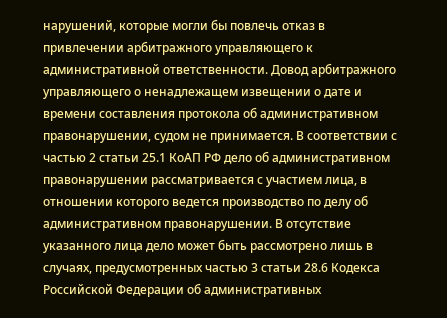нарушений, которые могли бы повлечь отказ в привлечении арбитражного управляющего к административной ответственности. Довод арбитражного управляющего о ненадлежащем извещении о дате и времени составления протокола об административном правонарушении, судом не принимается. В соответствии с частью 2 статьи 25.1 КоАП РФ дело об административном правонарушении рассматривается с участием лица, в отношении которого ведется производство по делу об административном правонарушении. В отсутствие указанного лица дело может быть рассмотрено лишь в случаях, предусмотренных частью 3 статьи 28.6 Кодекса Российской Федерации об административных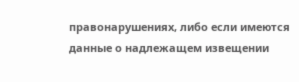правонарушениях, либо если имеются данные о надлежащем извещении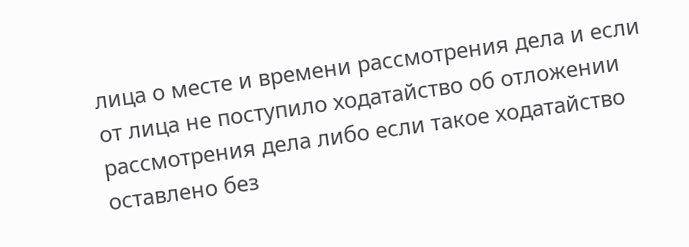лица о месте и времени рассмотрения дела и если от лица не поступило ходатайство об отложении рассмотрения дела либо если такое ходатайство оставлено без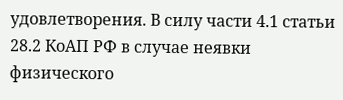удовлетворения. В силу части 4.1 статьи 28.2 КоАП РФ в случае неявки физического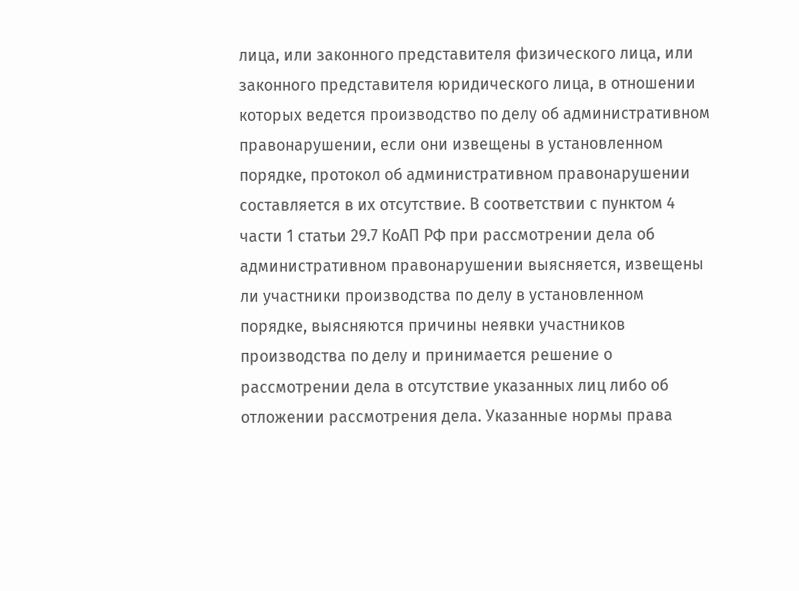лица, или законного представителя физического лица, или законного представителя юридического лица, в отношении которых ведется производство по делу об административном правонарушении, если они извещены в установленном порядке, протокол об административном правонарушении составляется в их отсутствие. В соответствии с пунктом 4 части 1 статьи 29.7 КоАП РФ при рассмотрении дела об административном правонарушении выясняется, извещены ли участники производства по делу в установленном порядке, выясняются причины неявки участников производства по делу и принимается решение о рассмотрении дела в отсутствие указанных лиц либо об отложении рассмотрения дела. Указанные нормы права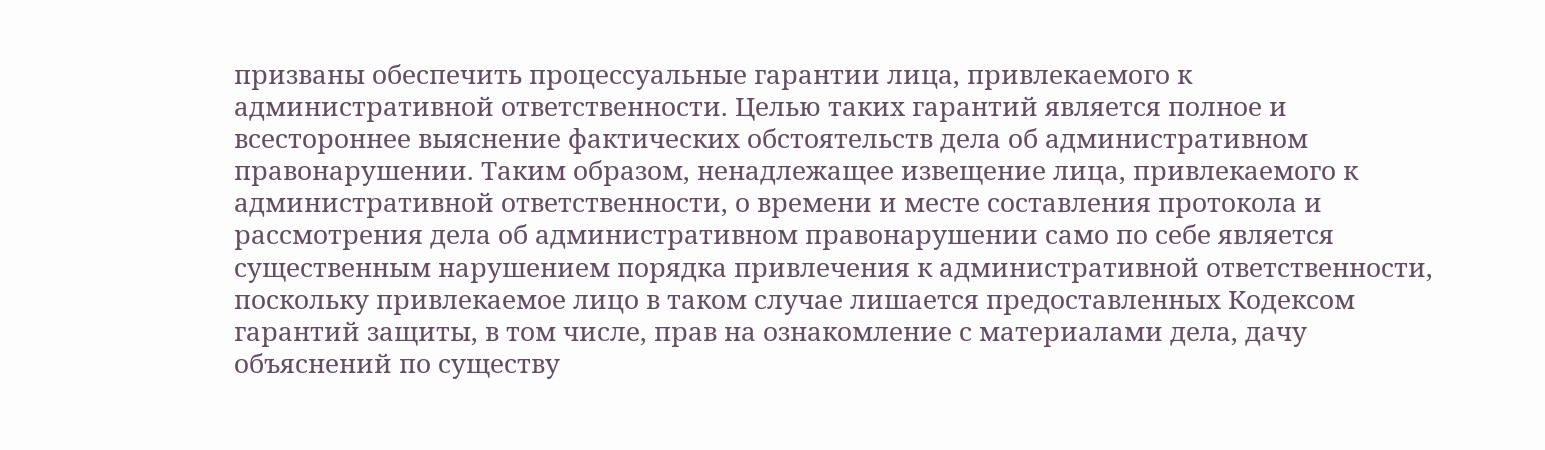призваны обеспечить процессуальные гарантии лица, привлекаемого к административной ответственности. Целью таких гарантий является полное и всестороннее выяснение фактических обстоятельств дела об административном правонарушении. Таким образом, ненадлежащее извещение лица, привлекаемого к административной ответственности, о времени и месте составления протокола и рассмотрения дела об административном правонарушении само по себе является существенным нарушением порядка привлечения к административной ответственности, поскольку привлекаемое лицо в таком случае лишается предоставленных Кодексом гарантий защиты, в том числе, прав на ознакомление с материалами дела, дачу объяснений по существу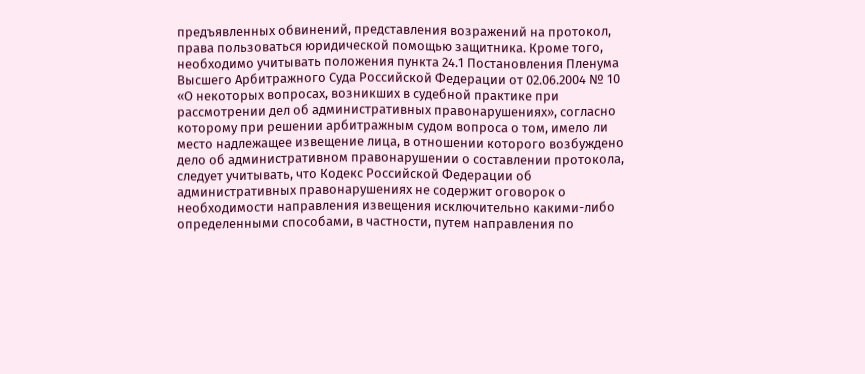предъявленных обвинений, представления возражений на протокол, права пользоваться юридической помощью защитника. Кроме того, необходимо учитывать положения пункта 24.1 Постановления Пленума Высшего Арбитражного Суда Российской Федерации от 02.06.2004 № 10 «О некоторых вопросах, возникших в судебной практике при рассмотрении дел об административных правонарушениях», согласно которому при решении арбитражным судом вопроса о том, имело ли место надлежащее извещение лица, в отношении которого возбуждено дело об административном правонарушении о составлении протокола, следует учитывать, что Кодекс Российской Федерации об административных правонарушениях не содержит оговорок о необходимости направления извещения исключительно какими-либо определенными способами, в частности, путем направления по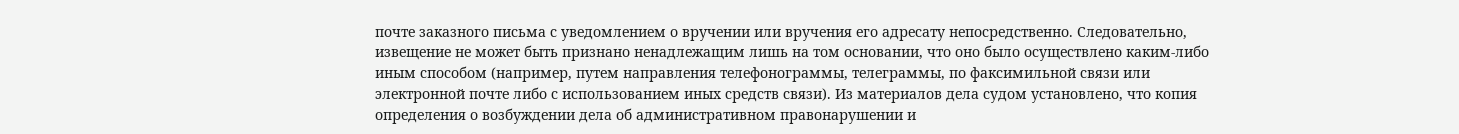почте заказного письма с уведомлением о вручении или вручения его адресату непосредственно. Следовательно, извещение не может быть признано ненадлежащим лишь на том основании, что оно было осуществлено каким-либо иным способом (например, путем направления телефонограммы, телеграммы, по факсимильной связи или электронной почте либо с использованием иных средств связи). Из материалов дела судом установлено, что копия определения о возбуждении дела об административном правонарушении и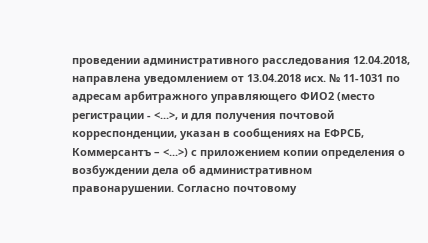проведении административного расследования 12.04.2018, направлена уведомлением от 13.04.2018 исх. № 11-1031 по адресам арбитражного управляющего ФИО2 (место регистрации - <...>, и для получения почтовой корреспонденции, указан в сообщениях на ЕФРСБ, Коммерсантъ – <...>) с приложением копии определения о возбуждении дела об административном правонарушении. Согласно почтовому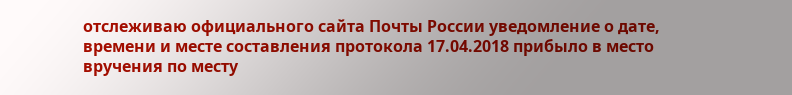отслеживаю официального сайта Почты России уведомление о дате, времени и месте составления протокола 17.04.2018 прибыло в место вручения по месту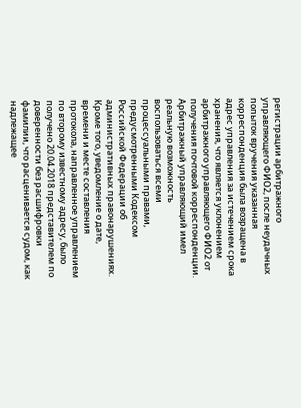регистрации арбитражного управляющего ФИО2, после неудачных попыток вручения указанная корреспонденция была возращена в адрес управления за истечением срока хранения, что является уклонением арбитражного управляющего ФИО2 от получения почтовой корреспонденции. Арбитражный управляющий имел реальную возможность воспользоваться всеми процессуальными правами, предусмотренными Кодексом Российской Федерации об административных правонарушениях. Кроме того, уведомление о дате, времени и месте составления протокола, направленное управлением по второму известному адресу, было получено 20.04.2018 представителем по доверенности без расшифровки фамилии, что расценивается судом, как надлежащее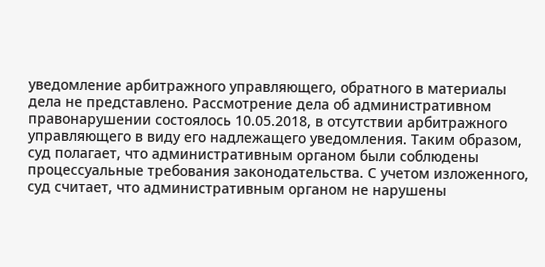уведомление арбитражного управляющего, обратного в материалы дела не представлено. Рассмотрение дела об административном правонарушении состоялось 10.05.2018, в отсутствии арбитражного управляющего в виду его надлежащего уведомления. Таким образом, суд полагает, что административным органом были соблюдены процессуальные требования законодательства. С учетом изложенного, суд считает, что административным органом не нарушены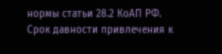нормы статьи 28.2 КоАП РФ. Срок давности привлечения к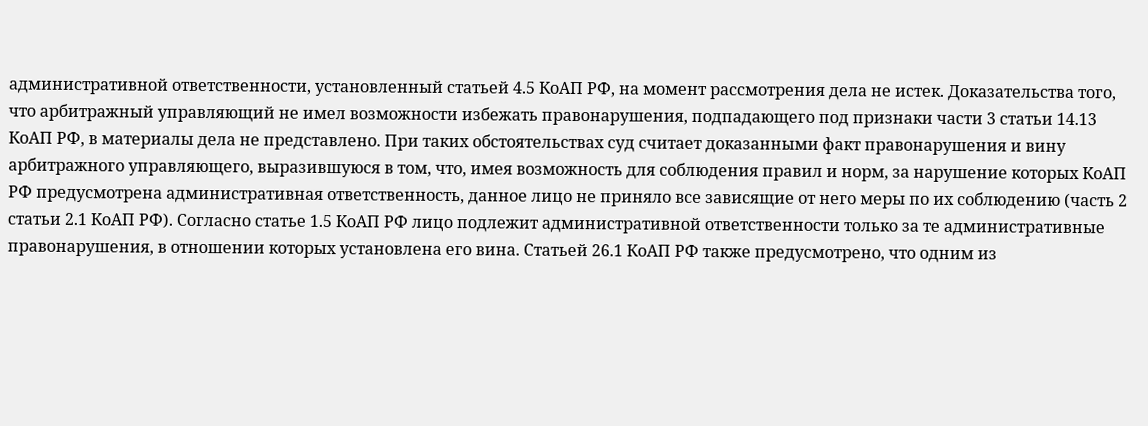административной ответственности, установленный статьей 4.5 КоАП РФ, на момент рассмотрения дела не истек. Доказательства того, что арбитражный управляющий не имел возможности избежать правонарушения, подпадающего под признаки части 3 статьи 14.13 КоАП РФ, в материалы дела не представлено. При таких обстоятельствах суд считает доказанными факт правонарушения и вину арбитражного управляющего, выразившуюся в том, что, имея возможность для соблюдения правил и норм, за нарушение которых КоАП РФ предусмотрена административная ответственность, данное лицо не приняло все зависящие от него меры по их соблюдению (часть 2 статьи 2.1 КоАП РФ). Согласно статье 1.5 КоАП РФ лицо подлежит административной ответственности только за те административные правонарушения, в отношении которых установлена его вина. Статьей 26.1 КоАП РФ также предусмотрено, что одним из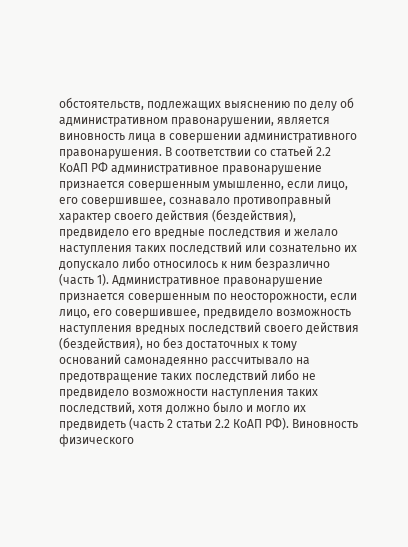обстоятельств, подлежащих выяснению по делу об административном правонарушении, является виновность лица в совершении административного правонарушения. В соответствии со статьей 2.2 КоАП РФ административное правонарушение признается совершенным умышленно, если лицо, его совершившее, сознавало противоправный характер своего действия (бездействия), предвидело его вредные последствия и желало наступления таких последствий или сознательно их допускало либо относилось к ним безразлично (часть 1). Административное правонарушение признается совершенным по неосторожности, если лицо, его совершившее, предвидело возможность наступления вредных последствий своего действия (бездействия), но без достаточных к тому оснований самонадеянно рассчитывало на предотвращение таких последствий либо не предвидело возможности наступления таких последствий, хотя должно было и могло их предвидеть (часть 2 статьи 2.2 КоАП РФ). Виновность физического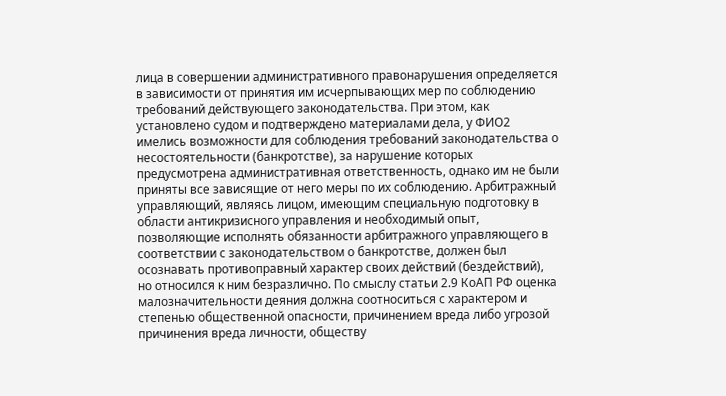лица в совершении административного правонарушения определяется в зависимости от принятия им исчерпывающих мер по соблюдению требований действующего законодательства. При этом, как установлено судом и подтверждено материалами дела, у ФИО2 имелись возможности для соблюдения требований законодательства о несостоятельности (банкротстве), за нарушение которых предусмотрена административная ответственность, однако им не были приняты все зависящие от него меры по их соблюдению. Арбитражный управляющий, являясь лицом, имеющим специальную подготовку в области антикризисного управления и необходимый опыт, позволяющие исполнять обязанности арбитражного управляющего в соответствии с законодательством о банкротстве, должен был осознавать противоправный характер своих действий (бездействий), но относился к ним безразлично. По смыслу статьи 2.9 КоАП РФ оценка малозначительности деяния должна соотноситься с характером и степенью общественной опасности, причинением вреда либо угрозой причинения вреда личности, обществу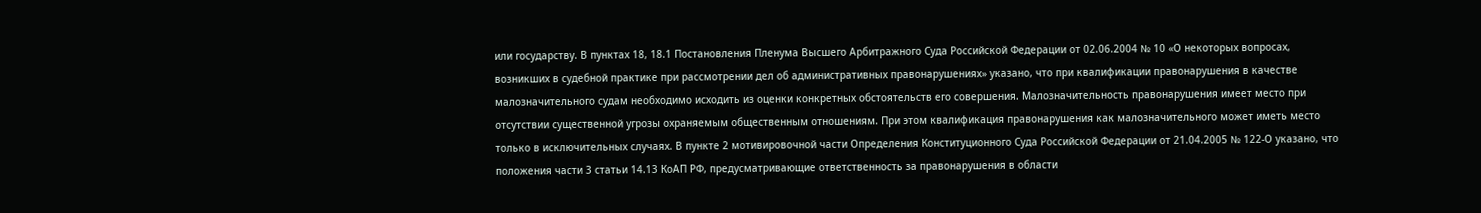или государству. В пунктах 18, 18.1 Постановления Пленума Высшего Арбитражного Суда Российской Федерации от 02.06.2004 № 10 «О некоторых вопросах, возникших в судебной практике при рассмотрении дел об административных правонарушениях» указано, что при квалификации правонарушения в качестве малозначительного судам необходимо исходить из оценки конкретных обстоятельств его совершения. Малозначительность правонарушения имеет место при отсутствии существенной угрозы охраняемым общественным отношениям. При этом квалификация правонарушения как малозначительного может иметь место только в исключительных случаях. В пункте 2 мотивировочной части Определения Конституционного Суда Российской Федерации от 21.04.2005 № 122-О указано, что положения части 3 статьи 14.13 КоАП РФ, предусматривающие ответственность за правонарушения в области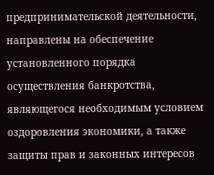предпринимательской деятельности, направлены на обеспечение установленного порядка осуществления банкротства, являющегося необходимым условием оздоровления экономики, а также защиты прав и законных интересов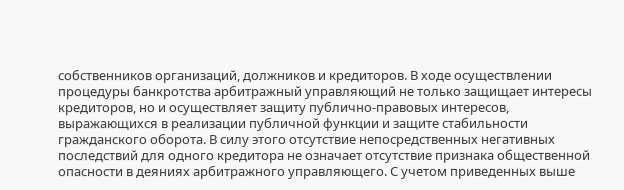собственников организаций, должников и кредиторов. В ходе осуществлении процедуры банкротства арбитражный управляющий не только защищает интересы кредиторов, но и осуществляет защиту публично-правовых интересов, выражающихся в реализации публичной функции и защите стабильности гражданского оборота. В силу этого отсутствие непосредственных негативных последствий для одного кредитора не означает отсутствие признака общественной опасности в деяниях арбитражного управляющего. С учетом приведенных выше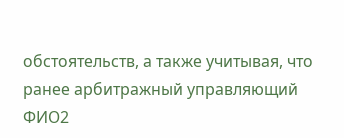обстоятельств, а также учитывая, что ранее арбитражный управляющий ФИО2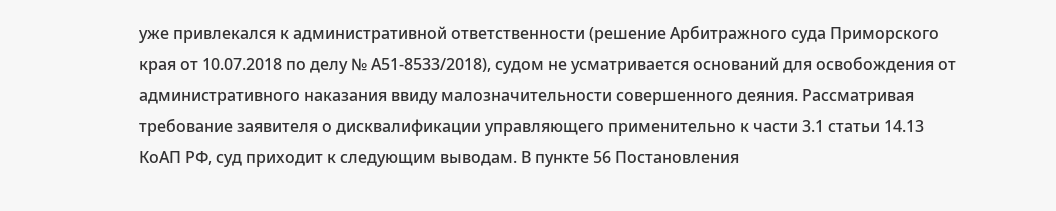уже привлекался к административной ответственности (решение Арбитражного суда Приморского края от 10.07.2018 по делу № А51-8533/2018), судом не усматривается оснований для освобождения от административного наказания ввиду малозначительности совершенного деяния. Рассматривая требование заявителя о дисквалификации управляющего применительно к части 3.1 статьи 14.13 КоАП РФ, суд приходит к следующим выводам. В пункте 56 Постановления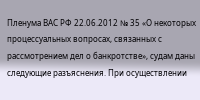Пленума ВАС РФ 22.06.2012 № 35 «О некоторых процессуальных вопросах, связанных с рассмотрением дел о банкротстве», судам даны следующие разъяснения. При осуществлении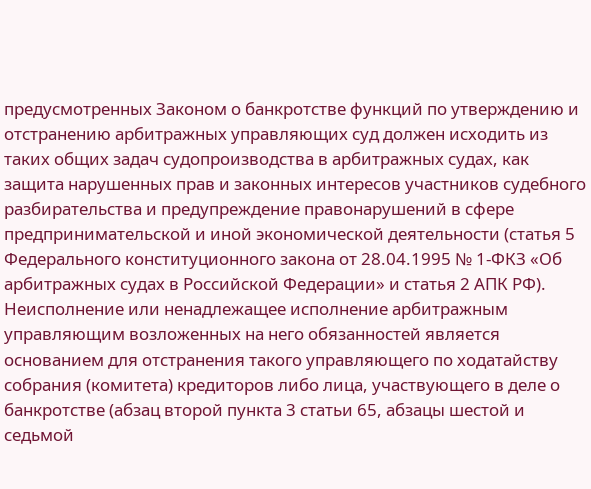предусмотренных Законом о банкротстве функций по утверждению и отстранению арбитражных управляющих суд должен исходить из таких общих задач судопроизводства в арбитражных судах, как защита нарушенных прав и законных интересов участников судебного разбирательства и предупреждение правонарушений в сфере предпринимательской и иной экономической деятельности (статья 5 Федерального конституционного закона от 28.04.1995 № 1-ФКЗ «Об арбитражных судах в Российской Федерации» и статья 2 АПК РФ). Неисполнение или ненадлежащее исполнение арбитражным управляющим возложенных на него обязанностей является основанием для отстранения такого управляющего по ходатайству собрания (комитета) кредиторов либо лица, участвующего в деле о банкротстве (абзац второй пункта 3 статьи 65, абзацы шестой и седьмой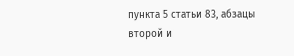пункта 5 статьи 83, абзацы второй и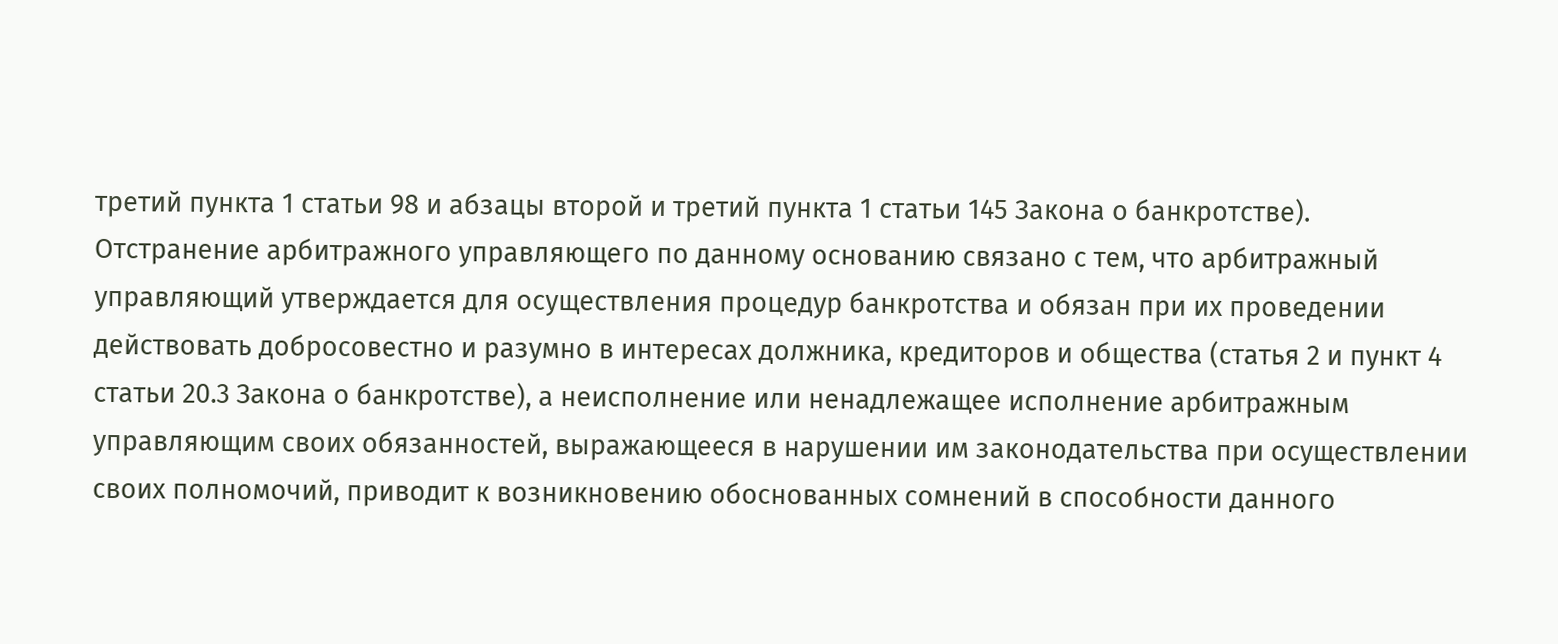третий пункта 1 статьи 98 и абзацы второй и третий пункта 1 статьи 145 Закона о банкротстве). Отстранение арбитражного управляющего по данному основанию связано с тем, что арбитражный управляющий утверждается для осуществления процедур банкротства и обязан при их проведении действовать добросовестно и разумно в интересах должника, кредиторов и общества (статья 2 и пункт 4 статьи 20.3 Закона о банкротстве), а неисполнение или ненадлежащее исполнение арбитражным управляющим своих обязанностей, выражающееся в нарушении им законодательства при осуществлении своих полномочий, приводит к возникновению обоснованных сомнений в способности данного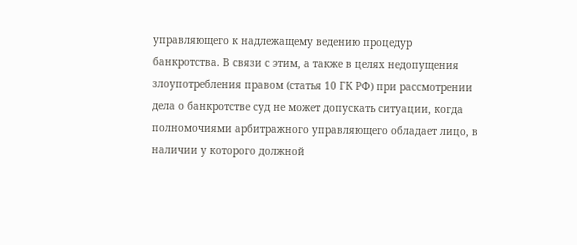управляющего к надлежащему ведению процедур банкротства. В связи с этим, а также в целях недопущения злоупотребления правом (статья 10 ГК РФ) при рассмотрении дела о банкротстве суд не может допускать ситуации, когда полномочиями арбитражного управляющего обладает лицо, в наличии у которого должной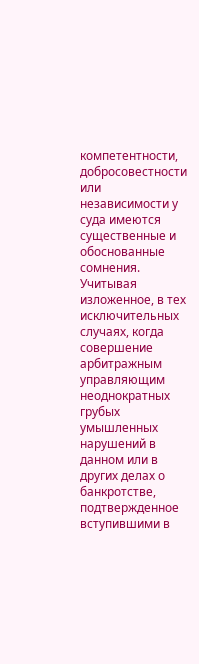компетентности, добросовестности или независимости у суда имеются существенные и обоснованные сомнения. Учитывая изложенное, в тех исключительных случаях, когда совершение арбитражным управляющим неоднократных грубых умышленных нарушений в данном или в других делах о банкротстве, подтвержденное вступившими в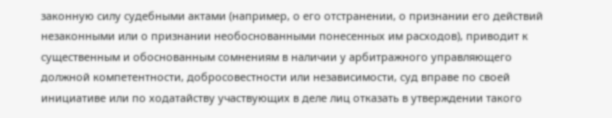законную силу судебными актами (например, о его отстранении, о признании его действий незаконными или о признании необоснованными понесенных им расходов), приводит к существенным и обоснованным сомнениям в наличии у арбитражного управляющего должной компетентности, добросовестности или независимости, суд вправе по своей инициативе или по ходатайству участвующих в деле лиц отказать в утверждении такого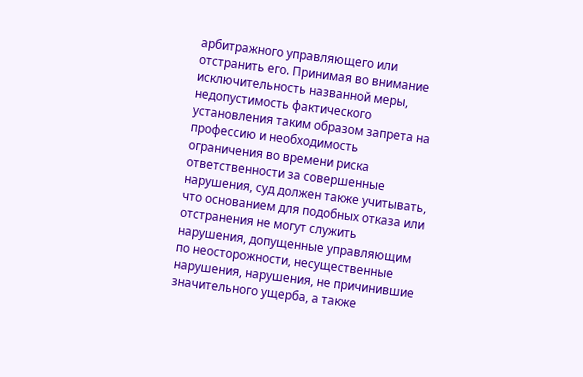арбитражного управляющего или отстранить его. Принимая во внимание исключительность названной меры, недопустимость фактического установления таким образом запрета на профессию и необходимость ограничения во времени риска ответственности за совершенные нарушения, суд должен также учитывать, что основанием для подобных отказа или отстранения не могут служить нарушения, допущенные управляющим по неосторожности, несущественные нарушения, нарушения, не причинившие значительного ущерба, а также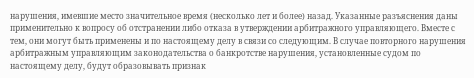нарушения, имевшие место значительное время (несколько лет и более) назад. Указанные разъяснения даны применительно к вопросу об отстранении либо отказа в утверждении арбитражного управляющего. Вместе с тем, они могут быть применены и по настоящему делу в связи со следующим. В случае повторного нарушения арбитражным управляющим законодательства о банкротстве нарушения, установленные судом по настоящему делу, будут образовывать признак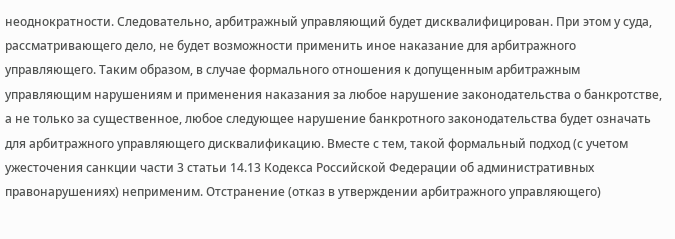неоднократности. Следовательно, арбитражный управляющий будет дисквалифицирован. При этом у суда, рассматривающего дело, не будет возможности применить иное наказание для арбитражного управляющего. Таким образом, в случае формального отношения к допущенным арбитражным управляющим нарушениям и применения наказания за любое нарушение законодательства о банкротстве, а не только за существенное, любое следующее нарушение банкротного законодательства будет означать для арбитражного управляющего дисквалификацию. Вместе с тем, такой формальный подход (с учетом ужесточения санкции части 3 статьи 14.13 Кодекса Российской Федерации об административных правонарушениях) неприменим. Отстранение (отказ в утверждении арбитражного управляющего)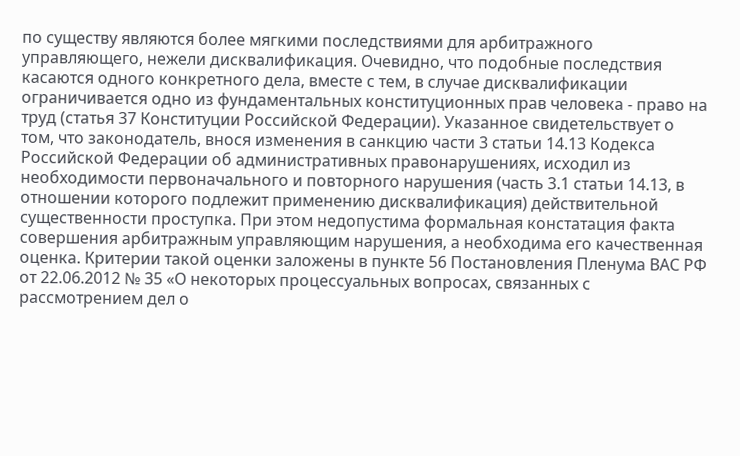по существу являются более мягкими последствиями для арбитражного управляющего, нежели дисквалификация. Очевидно, что подобные последствия касаются одного конкретного дела, вместе с тем, в случае дисквалификации ограничивается одно из фундаментальных конституционных прав человека - право на труд (статья 37 Конституции Российской Федерации). Указанное свидетельствует о том, что законодатель, внося изменения в санкцию части 3 статьи 14.13 Кодекса Российской Федерации об административных правонарушениях, исходил из необходимости первоначального и повторного нарушения (часть 3.1 статьи 14.13, в отношении которого подлежит применению дисквалификация) действительной существенности проступка. При этом недопустима формальная констатация факта совершения арбитражным управляющим нарушения, а необходима его качественная оценка. Критерии такой оценки заложены в пункте 56 Постановления Пленума ВАС РФ от 22.06.2012 № 35 «О некоторых процессуальных вопросах, связанных с рассмотрением дел о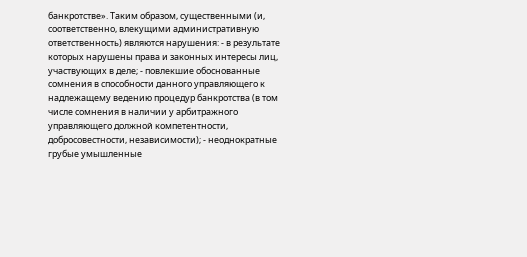банкротстве». Таким образом, существенными (и, соответственно, влекущими административную ответственность) являются нарушения: - в результате которых нарушены права и законных интересы лиц, участвующих в деле; - повлекшие обоснованные сомнения в способности данного управляющего к надлежащему ведению процедур банкротства (в том числе сомнения в наличии у арбитражного управляющего должной компетентности, добросовестности, независимости); - неоднократные грубые умышленные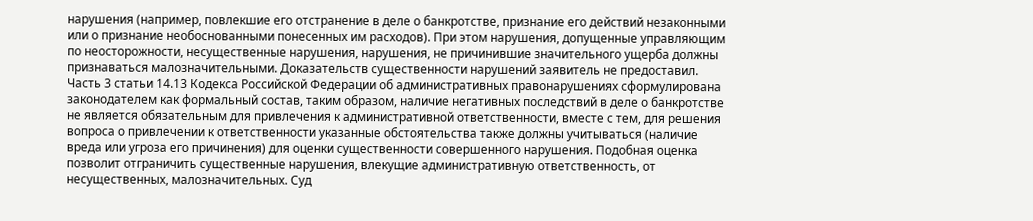нарушения (например, повлекшие его отстранение в деле о банкротстве, признание его действий незаконными или о признание необоснованными понесенных им расходов). При этом нарушения, допущенные управляющим по неосторожности, несущественные нарушения, нарушения, не причинившие значительного ущерба должны признаваться малозначительными. Доказательств существенности нарушений заявитель не предоставил. Часть 3 статьи 14.13 Кодекса Российской Федерации об административных правонарушениях сформулирована законодателем как формальный состав, таким образом, наличие негативных последствий в деле о банкротстве не является обязательным для привлечения к административной ответственности, вместе с тем, для решения вопроса о привлечении к ответственности указанные обстоятельства также должны учитываться (наличие вреда или угроза его причинения) для оценки существенности совершенного нарушения. Подобная оценка позволит отграничить существенные нарушения, влекущие административную ответственность, от несущественных, малозначительных. Суд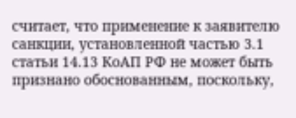считает, что применение к заявителю санкции, установленной частью 3.1 статьи 14.13 КоАП РФ не может быть признано обоснованным, поскольку,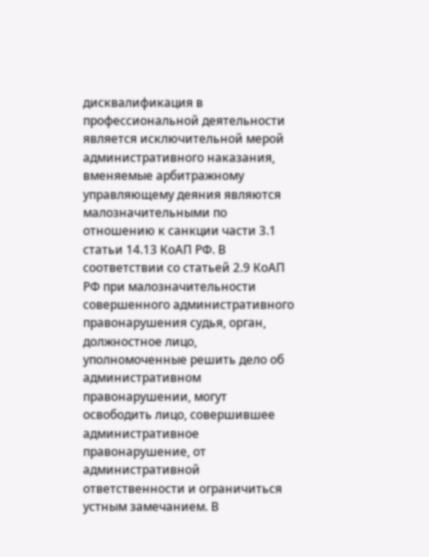дисквалификация в профессиональной деятельности является исключительной мерой административного наказания, вменяемые арбитражному управляющему деяния являются малозначительными по отношению к санкции части 3.1 статьи 14.13 КоАП РФ. В соответствии со статьей 2.9 КоАП РФ при малозначительности совершенного административного правонарушения судья, орган, должностное лицо, уполномоченные решить дело об административном правонарушении, могут освободить лицо, совершившее административное правонарушение, от административной ответственности и ограничиться устным замечанием. В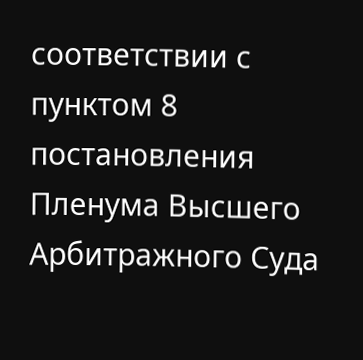соответствии с пунктом 8 постановления Пленума Высшего Арбитражного Суда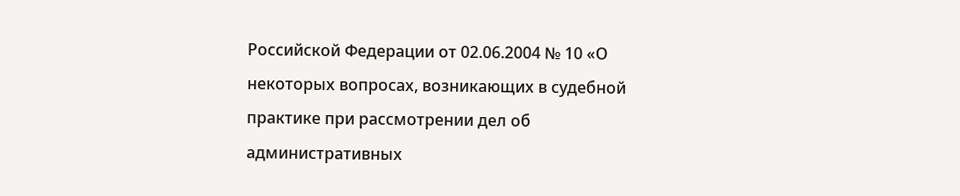Российской Федерации от 02.06.2004 № 10 «О некоторых вопросах, возникающих в судебной практике при рассмотрении дел об административных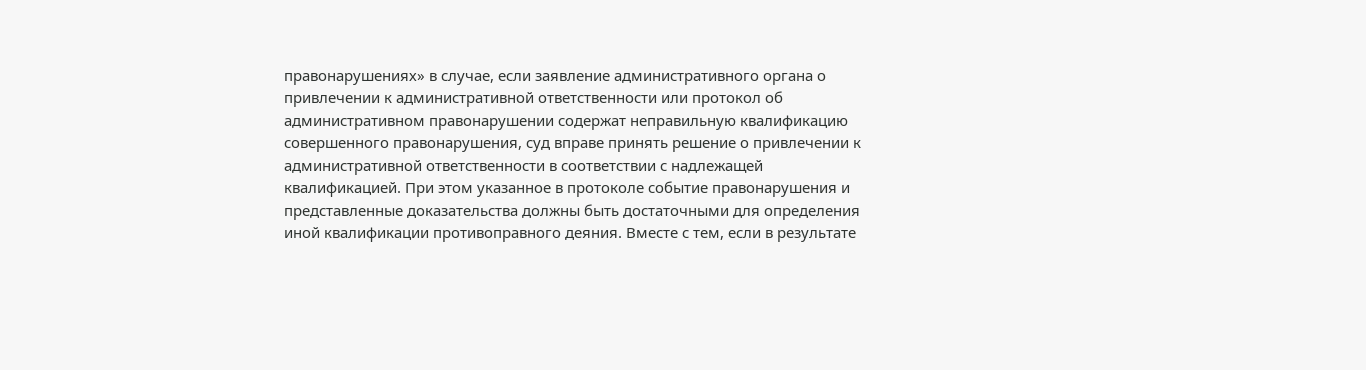правонарушениях» в случае, если заявление административного органа о привлечении к административной ответственности или протокол об административном правонарушении содержат неправильную квалификацию совершенного правонарушения, суд вправе принять решение о привлечении к административной ответственности в соответствии с надлежащей квалификацией. При этом указанное в протоколе событие правонарушения и представленные доказательства должны быть достаточными для определения иной квалификации противоправного деяния. Вместе с тем, если в результате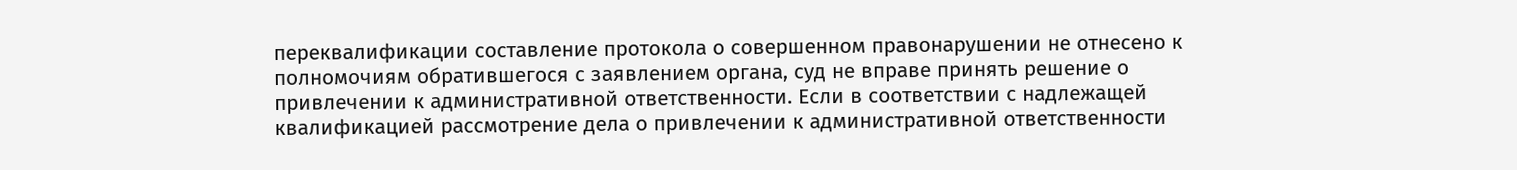переквалификации составление протокола о совершенном правонарушении не отнесено к полномочиям обратившегося с заявлением органа, суд не вправе принять решение о привлечении к административной ответственности. Если в соответствии с надлежащей квалификацией рассмотрение дела о привлечении к административной ответственности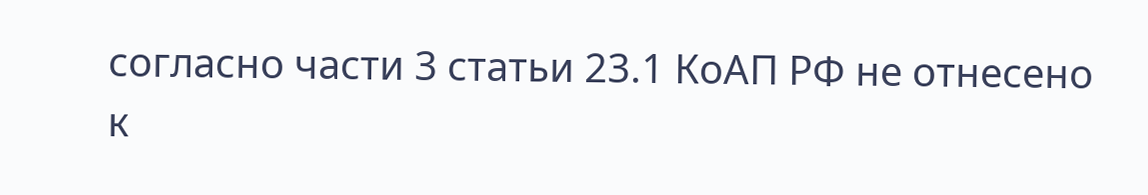согласно части 3 статьи 23.1 КоАП РФ не отнесено к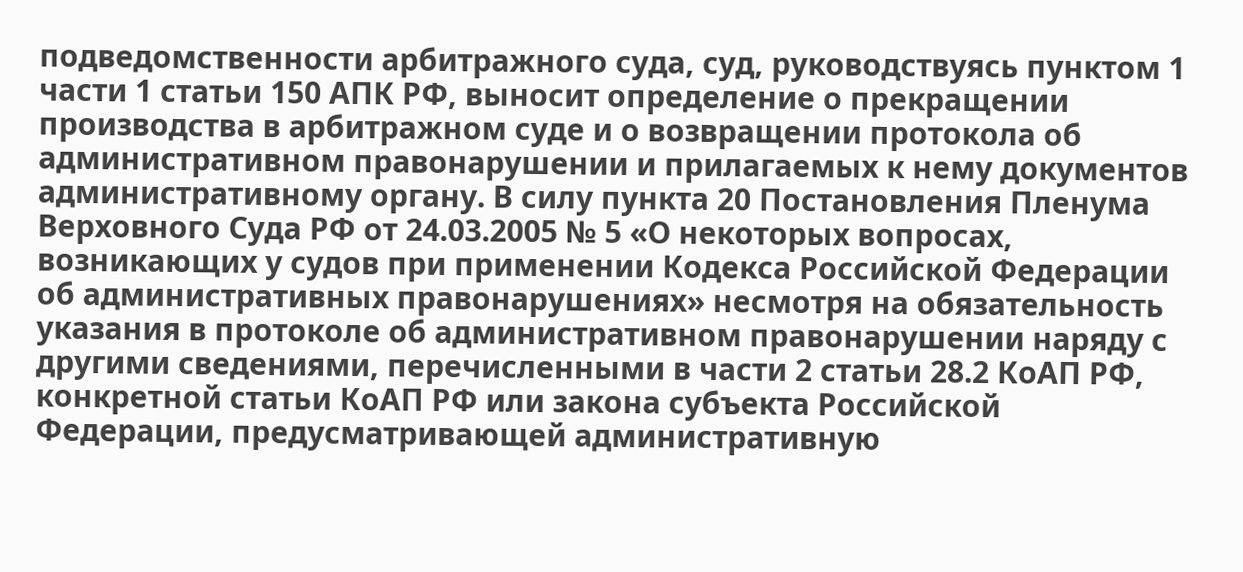подведомственности арбитражного суда, суд, руководствуясь пунктом 1 части 1 статьи 150 АПК РФ, выносит определение о прекращении производства в арбитражном суде и о возвращении протокола об административном правонарушении и прилагаемых к нему документов административному органу. В силу пункта 20 Постановления Пленума Верховного Суда РФ от 24.03.2005 № 5 «О некоторых вопросах, возникающих у судов при применении Кодекса Российской Федерации об административных правонарушениях» несмотря на обязательность указания в протоколе об административном правонарушении наряду с другими сведениями, перечисленными в части 2 статьи 28.2 КоАП РФ, конкретной статьи КоАП РФ или закона субъекта Российской Федерации, предусматривающей административную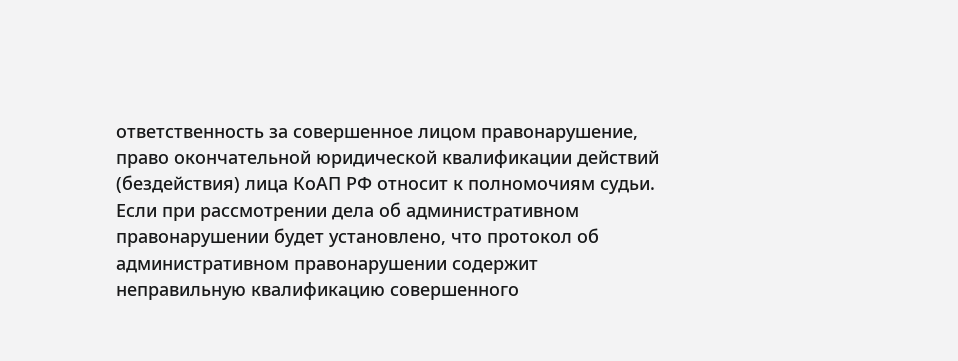ответственность за совершенное лицом правонарушение, право окончательной юридической квалификации действий (бездействия) лица КоАП РФ относит к полномочиям судьи. Если при рассмотрении дела об административном правонарушении будет установлено, что протокол об административном правонарушении содержит неправильную квалификацию совершенного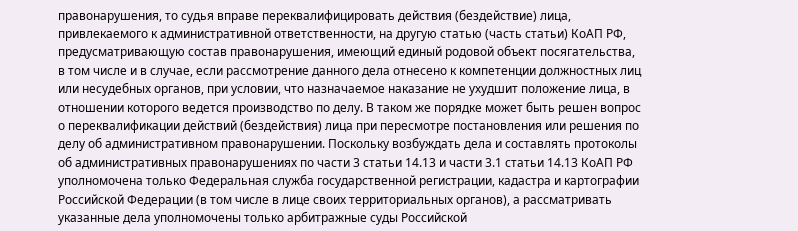правонарушения, то судья вправе переквалифицировать действия (бездействие) лица, привлекаемого к административной ответственности, на другую статью (часть статьи) КоАП РФ, предусматривающую состав правонарушения, имеющий единый родовой объект посягательства, в том числе и в случае, если рассмотрение данного дела отнесено к компетенции должностных лиц или несудебных органов, при условии, что назначаемое наказание не ухудшит положение лица, в отношении которого ведется производство по делу. В таком же порядке может быть решен вопрос о переквалификации действий (бездействия) лица при пересмотре постановления или решения по делу об административном правонарушении. Поскольку возбуждать дела и составлять протоколы об административных правонарушениях по части 3 статьи 14.13 и части 3.1 статьи 14.13 КоАП РФ уполномочена только Федеральная служба государственной регистрации, кадастра и картографии Российской Федерации (в том числе в лице своих территориальных органов), а рассматривать указанные дела уполномочены только арбитражные суды Российской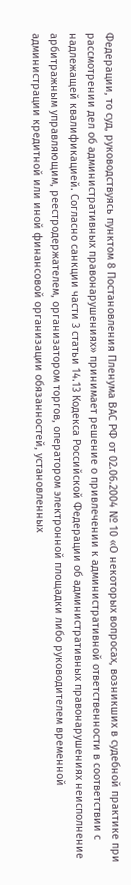Федерации, то суд, руководствуясь пунктом 8 Постановления Пленума ВАС РФ от 02.06.2004 № 10 «О некоторых вопросах, возникших в судебной практике при рассмотрении дел об административных правонарушениях» принимает решение о привлечении к административной ответственности в соответствии с надлежащей квалификацией. Согласно санкции части 3 статьи 14.13 Кодекса Российской Федерации об административных правонарушениях неисполнение арбитражным управляющим, реестродержателем, организатором торгов, оператором электронной площадки либо руководителем временной администрации кредитной или иной финансовой организации обязанностей, установленных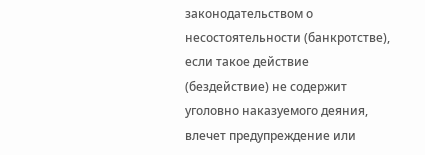законодательством о несостоятельности (банкротстве), если такое действие (бездействие) не содержит уголовно наказуемого деяния, влечет предупреждение или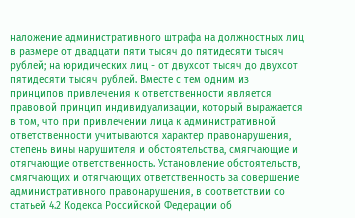наложение административного штрафа на должностных лиц в размере от двадцати пяти тысяч до пятидесяти тысяч рублей; на юридических лиц - от двухсот тысяч до двухсот пятидесяти тысяч рублей. Вместе с тем одним из принципов привлечения к ответственности является правовой принцип индивидуализации, который выражается в том, что при привлечении лица к административной ответственности учитываются характер правонарушения, степень вины нарушителя и обстоятельства, смягчающие и отягчающие ответственность. Установление обстоятельств, смягчающих и отягчающих ответственность за совершение административного правонарушения, в соответствии со статьей 4.2 Кодекса Российской Федерации об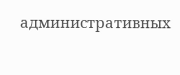административных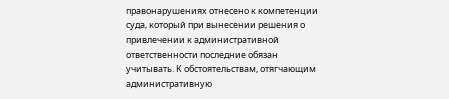правонарушениях отнесено к компетенции суда, который при вынесении решения о привлечении к административной ответственности последние обязан учитывать. К обстоятельствам, отягчающим административную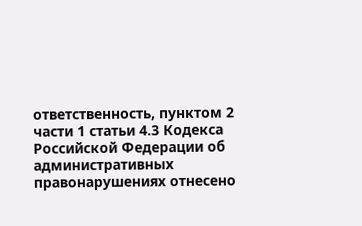ответственность, пунктом 2 части 1 статьи 4.3 Кодекса Российской Федерации об административных правонарушениях отнесено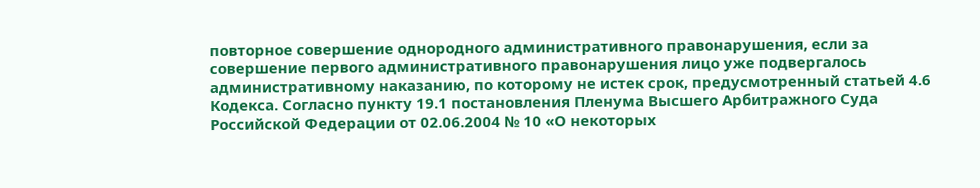повторное совершение однородного административного правонарушения, если за совершение первого административного правонарушения лицо уже подвергалось административному наказанию, по которому не истек срок, предусмотренный статьей 4.6 Кодекса. Согласно пункту 19.1 постановления Пленума Высшего Арбитражного Суда Российской Федерации от 02.06.2004 № 10 «О некоторых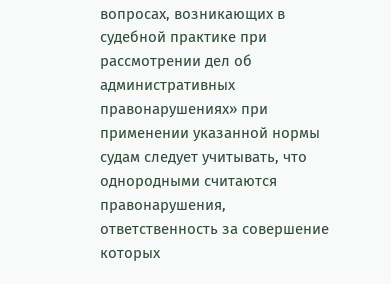вопросах, возникающих в судебной практике при рассмотрении дел об административных правонарушениях» при применении указанной нормы судам следует учитывать, что однородными считаются правонарушения, ответственность за совершение которых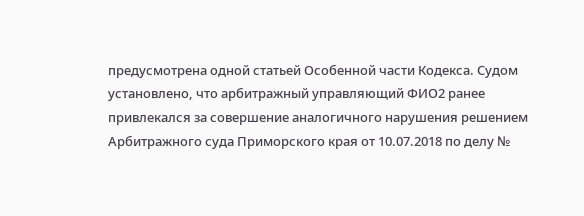предусмотрена одной статьей Особенной части Кодекса. Судом установлено, что арбитражный управляющий ФИО2 ранее привлекался за совершение аналогичного нарушения решением Арбитражного суда Приморского края от 10.07.2018 по делу №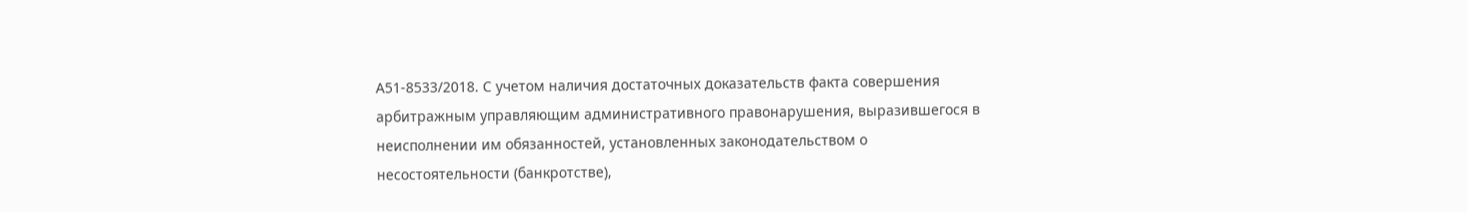А51-8533/2018. С учетом наличия достаточных доказательств факта совершения арбитражным управляющим административного правонарушения, выразившегося в неисполнении им обязанностей, установленных законодательством о несостоятельности (банкротстве),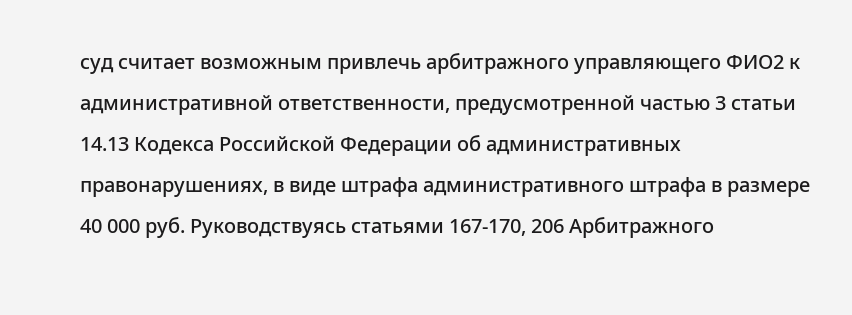суд считает возможным привлечь арбитражного управляющего ФИО2 к административной ответственности, предусмотренной частью 3 статьи 14.13 Кодекса Российской Федерации об административных правонарушениях, в виде штрафа административного штрафа в размере 40 000 руб. Руководствуясь статьями 167-170, 206 Арбитражного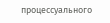процессуального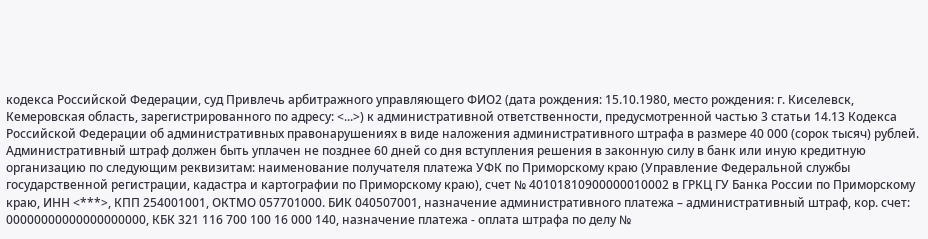кодекса Российской Федерации, суд Привлечь арбитражного управляющего ФИО2 (дата рождения: 15.10.1980, место рождения: г. Киселевск, Кемеровская область, зарегистрированного по адресу: <...>) к административной ответственности, предусмотренной частью 3 статьи 14.13 Кодекса Российской Федерации об административных правонарушениях в виде наложения административного штрафа в размере 40 000 (сорок тысяч) рублей. Административный штраф должен быть уплачен не позднее 60 дней со дня вступления решения в законную силу в банк или иную кредитную организацию по следующим реквизитам: наименование получателя платежа УФК по Приморскому краю (Управление Федеральной службы государственной регистрации, кадастра и картографии по Приморскому краю), счет № 40101810900000010002 в ГРКЦ ГУ Банка России по Приморскому краю, ИНН <***>, КПП 254001001, ОКТМО 057701000. БИК 040507001, назначение административного платежа – административный штраф, кор. счет: 00000000000000000000, КБК 321 116 700 100 16 000 140, назначение платежа - оплата штрафа по делу №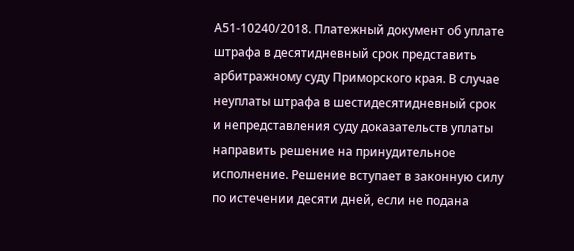А51-10240/2018. Платежный документ об уплате штрафа в десятидневный срок представить арбитражному суду Приморского края. В случае неуплаты штрафа в шестидесятидневный срок и непредставления суду доказательств уплаты направить решение на принудительное исполнение. Решение вступает в законную силу по истечении десяти дней, если не подана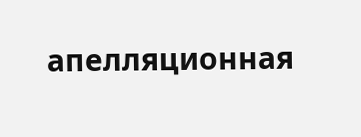апелляционная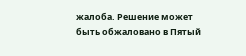жалоба. Решение может быть обжаловано в Пятый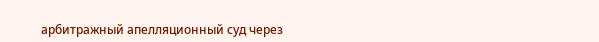арбитражный апелляционный суд через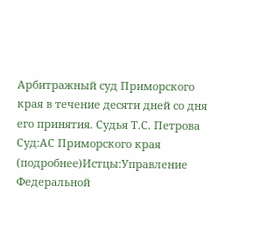Арбитражный суд Приморского края в течение десяти дней со дня его принятия. Судья Т.С. Петрова Суд:АС Приморского края (подробнее)Истцы:Управление Федеральной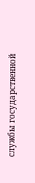службы государственной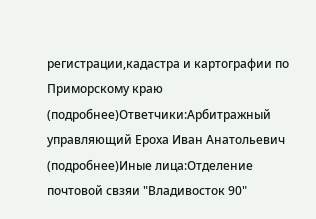регистрации,кадастра и картографии по Приморскому краю (подробнее)Ответчики:Арбитражный управляющий Ероха Иван Анатольевич (подробнее)Иные лица:Отделение почтовой свзяи "Владивосток 90"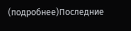(подробнее)Последние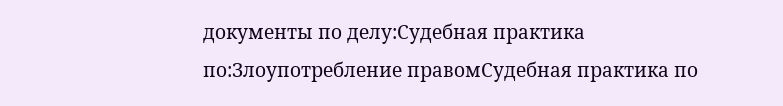документы по делу:Судебная практика по:Злоупотребление правомСудебная практика по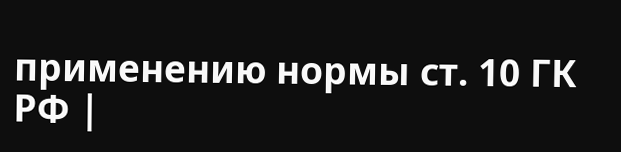применению нормы ст. 10 ГК РФ |